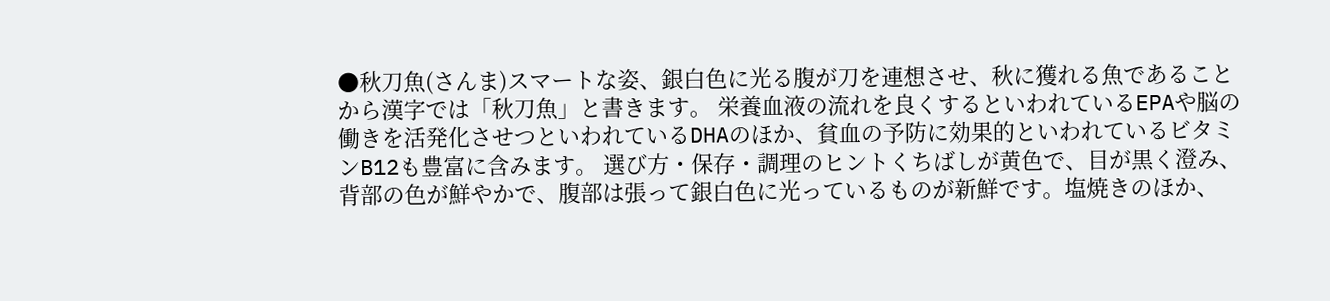●秋刀魚(さんま)スマートな姿、銀白色に光る腹が刀を連想させ、秋に獲れる魚であることから漢字では「秋刀魚」と書きます。 栄養血液の流れを良くするといわれているEPAや脳の働きを活発化させつといわれているDHAのほか、貧血の予防に効果的といわれているビタミンB12も豊富に含みます。 選び方・保存・調理のヒントくちばしが黄色で、目が黒く澄み、背部の色が鮮やかで、腹部は張って銀白色に光っているものが新鮮です。塩焼きのほか、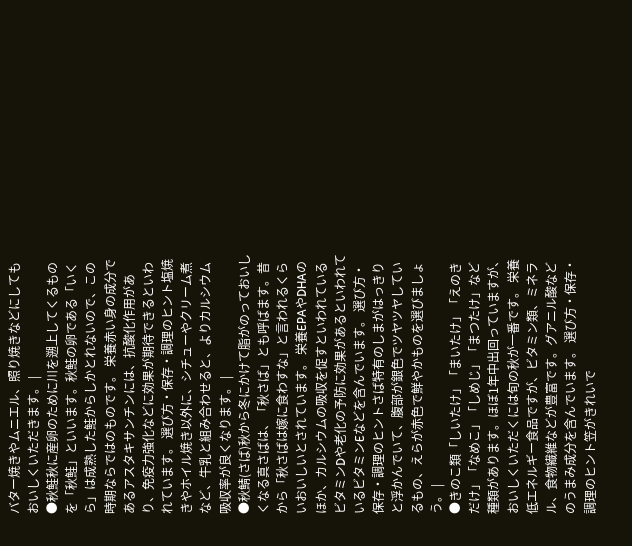バター焼きやムニエル、照り焼きなどにしてもおいしくいただきます。 |
●秋鮭秋に産卵のために川を遡上してくるものを「秋鮭」といいます。秋鮭の卵である「いくら」は成熟した鮭からしかとれないので、この時期ならではのものです。 栄養赤い身の成分であるアスタキサンチンには、抗酸化作用があり、免疫力強化などに効果が期待できるといわれています。 選び方・保存・調理のヒント塩焼きやホイル焼き以外に、シチューやクリーム煮など、牛乳と組み合わせると、よりカルシウム吸収率が良くなります。 |
●秋鯖(さば)秋から冬にかけて脂がのっておいしくなる真さばは、「秋さば」とも呼ばます。昔から「秋さばは嫁に食わすな」と言われるくらいおいしいとされています。 栄養EPAやDHAのほか、カルシウムの吸収を促すといわれているビタミンDや老化の予防に効果があるといわれているビタミンEなどを含んでいます。 選び方・保存・調理のヒントさば特有のしまがはっきりと浮かんでいて、腹部が銀色でツヤツヤしているもの、えらが赤色で鮮やかものを選びましょう。 |
●きのこ類「しいたけ」「まいたけ」「えのきだけ」「なめこ」「しめじ」「まつたけ」など種類があります。ほぼ1年中出回っていますが、おいしくいただくには旬の秋が一番です。 栄養低エネルギー食品ですが、ビタミン類、ミネラル、食物繊維などが豊富です。グアニル酸などのうまみ成分を含んでいます。 選び方・保存・調理のヒント笠がきれいで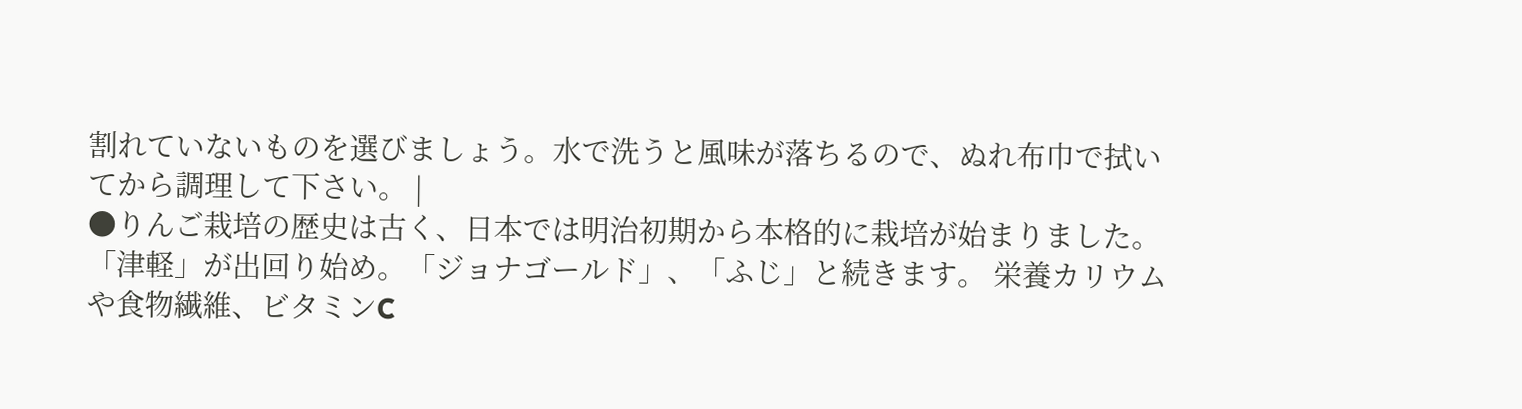割れていないものを選びましょう。水で洗うと風味が落ちるので、ぬれ布巾で拭いてから調理して下さい。 |
●りんご栽培の歴史は古く、日本では明治初期から本格的に栽培が始まりました。「津軽」が出回り始め。「ジョナゴールド」、「ふじ」と続きます。 栄養カリウムや食物繊維、ビタミンC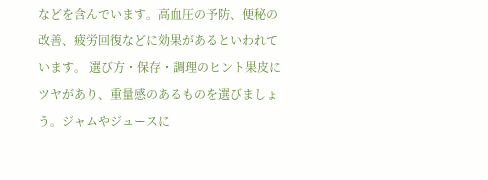などを含んでいます。高血圧の予防、便秘の改善、疲労回復などに効果があるといわれています。 選び方・保存・調理のヒント果皮にツヤがあり、重量感のあるものを選びましょう。ジャムやジュースに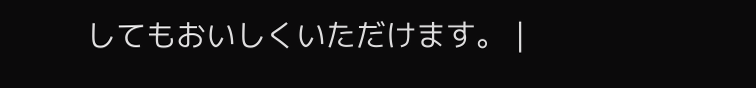してもおいしくいただけます。 |